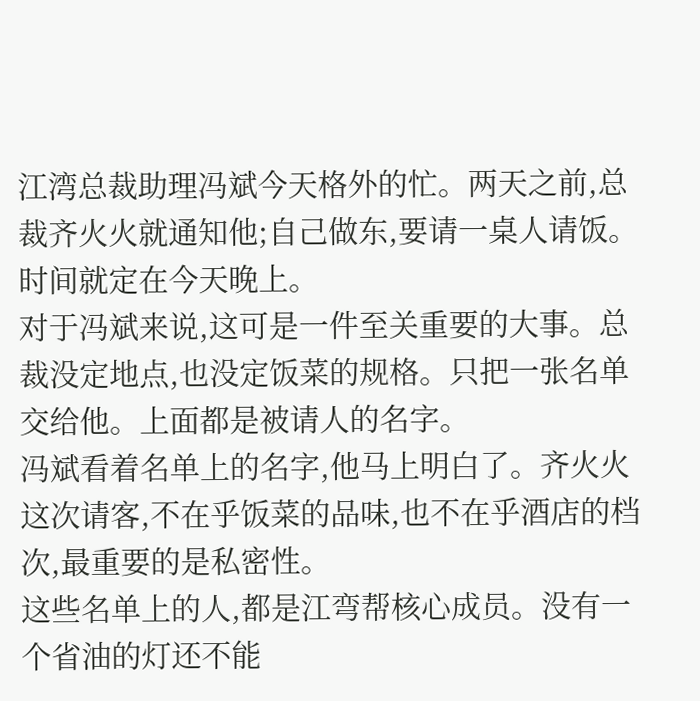江湾总裁助理冯斌今天格外的忙。两天之前,总裁齐火火就通知他;自己做东,要请一桌人请饭。时间就定在今天晚上。
对于冯斌来说,这可是一件至关重要的大事。总裁没定地点,也没定饭菜的规格。只把一张名单交给他。上面都是被请人的名字。
冯斌看着名单上的名字,他马上明白了。齐火火这次请客,不在乎饭菜的品味,也不在乎酒店的档次,最重要的是私密性。
这些名单上的人,都是江弯帮核心成员。没有一个省油的灯还不能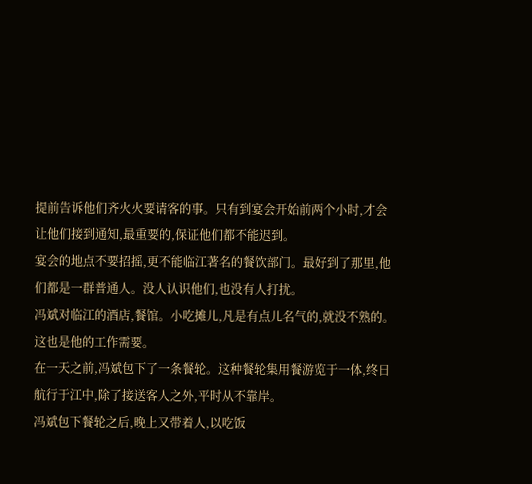提前告诉他们齐火火要请客的事。只有到宴会开始前两个小时,才会让他们接到通知,最重要的,保证他们都不能迟到。
宴会的地点不要招摇,更不能临江著名的餐饮部门。最好到了那里,他们都是一群普通人。没人认识他们,也没有人打扰。
冯斌对临江的酒店,餐馆。小吃摊儿,凡是有点儿名气的,就没不熟的。这也是他的工作需要。
在一天之前,冯斌包下了一条餐轮。这种餐轮集用餐游览于一体,终日航行于江中,除了接送客人之外,平时从不靠岸。
冯斌包下餐轮之后,晚上又带着人,以吃饭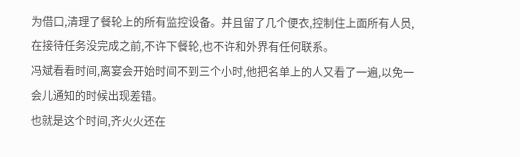为借口,清理了餐轮上的所有监控设备。并且留了几个便衣,控制住上面所有人员,在接待任务没完成之前,不许下餐轮,也不许和外界有任何联系。
冯斌看看时间,离宴会开始时间不到三个小时,他把名单上的人又看了一遍,以免一会儿通知的时候出现差错。
也就是这个时间,齐火火还在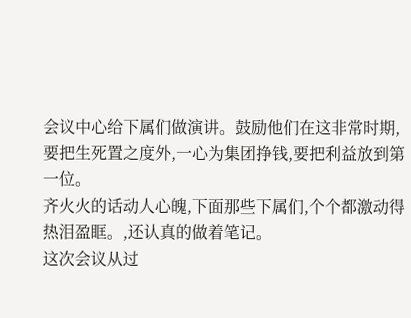会议中心给下属们做演讲。鼓励他们在这非常时期,要把生死置之度外,一心为集团挣钱,要把利益放到第一位。
齐火火的话动人心魄,下面那些下属们,个个都激动得热泪盈眶。,还认真的做着笔记。
这次会议从过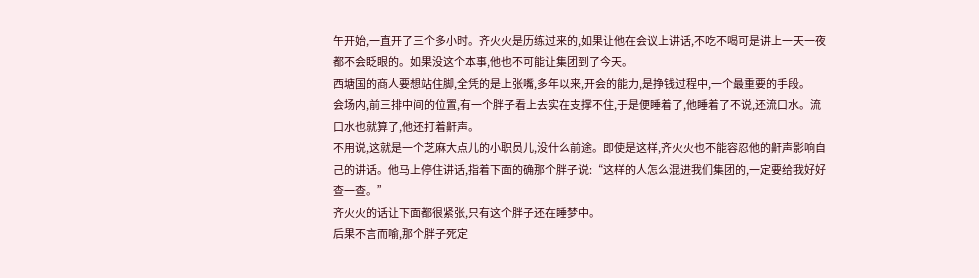午开始,一直开了三个多小时。齐火火是历练过来的,如果让他在会议上讲话,不吃不喝可是讲上一天一夜都不会眨眼的。如果没这个本事,他也不可能让集团到了今天。
西塘国的商人要想站住脚,全凭的是上张嘴,多年以来,开会的能力,是挣钱过程中,一个最重要的手段。
会场内,前三排中间的位置,有一个胖子看上去实在支撑不住,于是便睡着了,他睡着了不说,还流口水。流口水也就算了,他还打着鼾声。
不用说,这就是一个芝麻大点儿的小职员儿,没什么前途。即使是这样,齐火火也不能容忍他的鼾声影响自己的讲话。他马上停住讲话,指着下面的确那个胖子说:“这样的人怎么混进我们集团的,一定要给我好好查一查。”
齐火火的话让下面都很紧张,只有这个胖子还在睡梦中。
后果不言而喻,那个胖子死定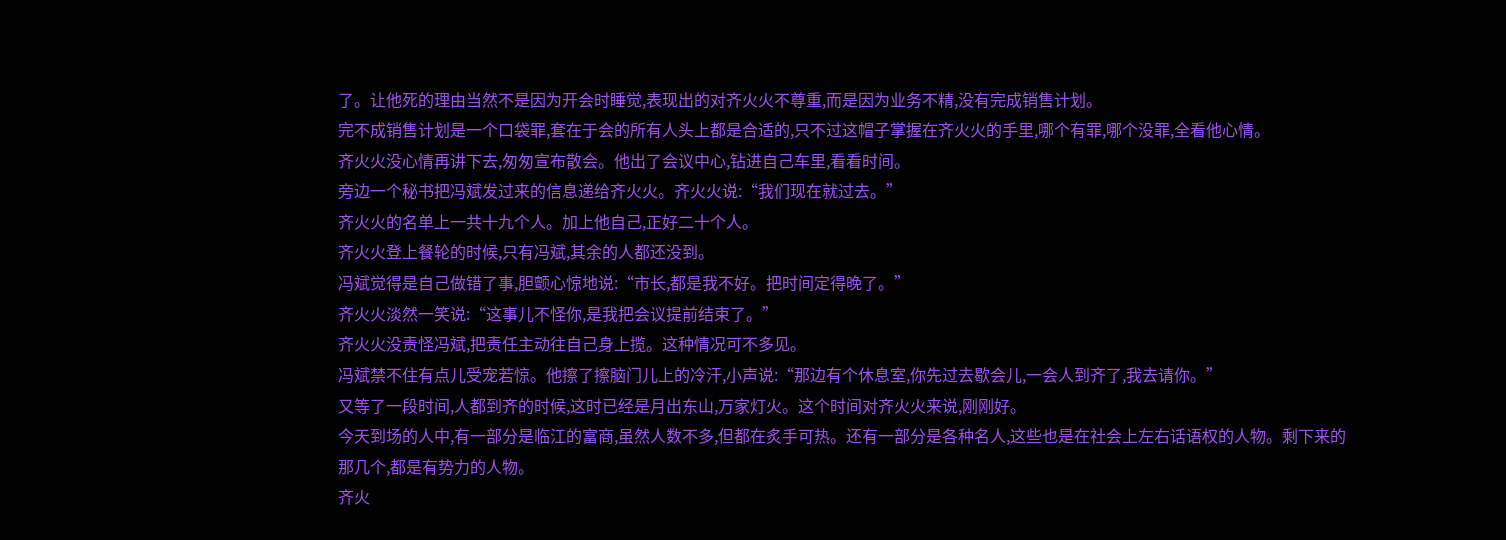了。让他死的理由当然不是因为开会时睡觉,表现出的对齐火火不尊重,而是因为业务不精,没有完成销售计划。
完不成销售计划是一个口袋罪,套在于会的所有人头上都是合适的,只不过这帽子掌握在齐火火的手里,哪个有罪,哪个没罪,全看他心情。
齐火火没心情再讲下去,匆匆宣布散会。他出了会议中心,钻进自己车里,看看时间。
旁边一个秘书把冯斌发过来的信息递给齐火火。齐火火说:“我们现在就过去。”
齐火火的名单上一共十九个人。加上他自己,正好二十个人。
齐火火登上餐轮的时候,只有冯斌,其余的人都还没到。
冯斌觉得是自己做错了事,胆颤心惊地说:“市长,都是我不好。把时间定得晚了。”
齐火火淡然一笑说:“这事儿不怪你,是我把会议提前结束了。”
齐火火没责怪冯斌,把责任主动往自己身上揽。这种情况可不多见。
冯斌禁不住有点儿受宠若惊。他擦了擦脑门儿上的冷汗,小声说:“那边有个休息室,你先过去歇会儿,一会人到齐了,我去请你。”
又等了一段时间,人都到齐的时候,这时已经是月出东山,万家灯火。这个时间对齐火火来说,刚刚好。
今天到场的人中,有一部分是临江的富商,虽然人数不多,但都在炙手可热。还有一部分是各种名人,这些也是在社会上左右话语权的人物。剩下来的那几个,都是有势力的人物。
齐火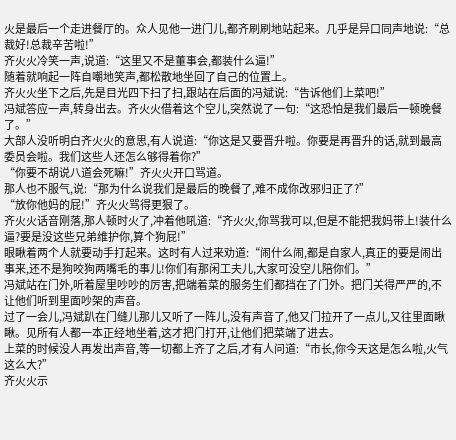火是最后一个走进餐厅的。众人见他一进门儿,都齐刷刷地站起来。几乎是异口同声地说:“总裁好!总裁辛苦啦!”
齐火火冷笑一声,说道:“这里又不是董事会,都装什么逼!”
随着就响起一阵自嘲地笑声,都松散地坐回了自己的位置上。
齐火火坐下之后,先是目光四下扫了扫,跟站在后面的冯斌说:“告诉他们上菜吧!”
冯斌答应一声,转身出去。齐火火借着这个空儿,突然说了一句:“这恐怕是我们最后一顿晚餐了。”
大部人没听明白齐火火的意思,有人说道:“你这是又要晋升啦。你要是再晋升的话,就到最高委员会啦。我们这些人还怎么够得着你?”
“你要不胡说八道会死嘛!”齐火火开口骂道。
那人也不服气,说:“那为什么说我们是最后的晚餐了,难不成你改邪归正了?”
“放你他妈的屁!”齐火火骂得更狠了。
齐火火话音刚落,那人顿时火了,冲着他吼道:“齐火火,你骂我可以,但是不能把我妈带上!装什么逼?要是没这些兄弟维护你,算个狗屁!”
眼瞅着两个人就要动手打起来。这时有人过来劝道:“闹什么闹,都是自家人,真正的要是闹出事来,还不是狗咬狗两嘴毛的事儿!你们有那闲工夫儿,大家可没空儿陪你们。”
冯斌站在门外,听着屋里吵吵的厉害,把端着菜的服务生们都挡在了门外。把门关得严严的,不让他们听到里面吵架的声音。
过了一会儿,冯斌趴在门缝儿那儿又听了一阵儿,没有声音了,他又门拉开了一点儿,又往里面瞅瞅。见所有人都一本正经地坐着,这才把门打开,让他们把菜端了进去。
上菜的时候没人再发出声音,等一切都上齐了之后,才有人问道:“市长,你今天这是怎么啦,火气这么大?”
齐火火示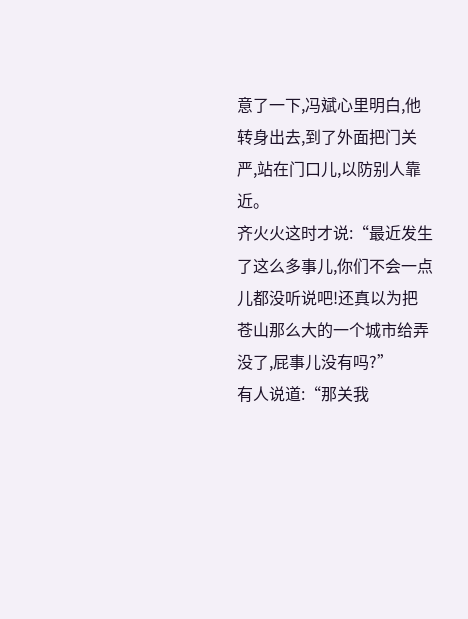意了一下,冯斌心里明白,他转身出去,到了外面把门关严,站在门口儿,以防别人靠近。
齐火火这时才说:“最近发生了这么多事儿,你们不会一点儿都没听说吧!还真以为把苍山那么大的一个城市给弄没了,屁事儿没有吗?”
有人说道:“那关我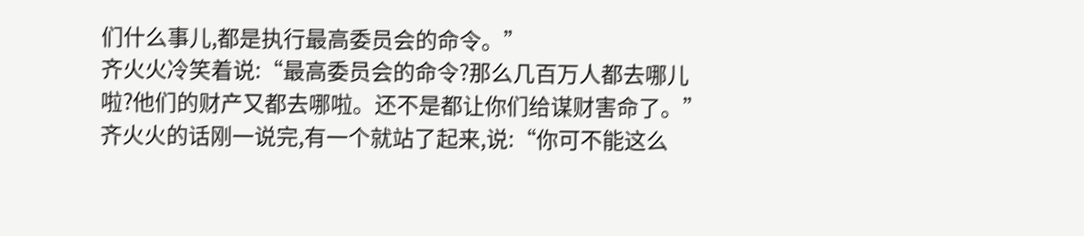们什么事儿,都是执行最高委员会的命令。”
齐火火冷笑着说:“最高委员会的命令?那么几百万人都去哪儿啦?他们的财产又都去哪啦。还不是都让你们给谋财害命了。”
齐火火的话刚一说完,有一个就站了起来,说:“你可不能这么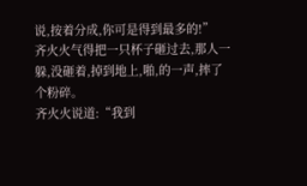说,按着分成,你可是得到最多的!”
齐火火气得把一只杯子砸过去,那人一躲,没砸着,掉到地上,啪,的一声,摔了个粉碎。
齐火火说道:“我到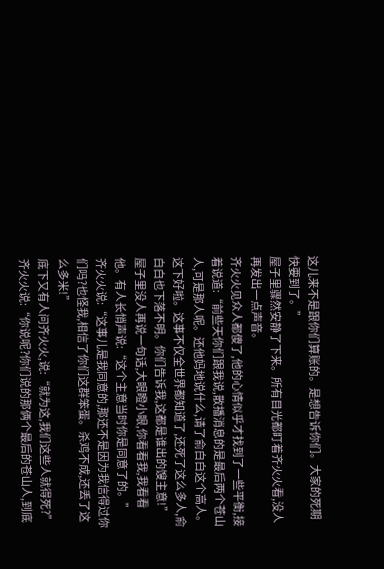这儿来不是跟你们算账的。是想告诉你们。大家的死期快要到了。”
屋子里骤然安静了下来。所有目光都盯着齐火火看,没人再发出一点声音。
齐火火见众人都傻了,他的心情似乎才找到了一些平衡,接着说道:“前些天你们跟我说,散播消息的是最后两个苍山人,可是那人呢。还他妈地说什么,请了俞白白这个高人。这下好啦。这事不仅全世界都知道了,还死了这么多人,俞白白也下落不明。你们告诉我,这都是谁出的馊主意!”
屋子里没人再说一句话,大眼瞪小眼,你看看我,我看看他。有人长悄声说:“这个主意当时你是同意了的。”
齐火火说:“这事儿是我同意的,那还不是因为我信得过你们吗?也怪我,相信了你们这群笨蛋。杀鸡不成,还丢了这么多米!”
底下又有人问齐火火,说:“就为这,我们这些人就得死?”
齐火火说:“你说呢?你们说的那俩个最后的苍山人,到底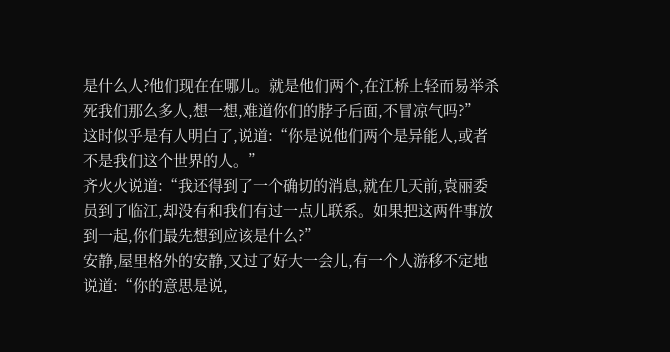是什么人?他们现在在哪儿。就是他们两个,在江桥上轻而易举杀死我们那么多人,想一想,难道你们的脖子后面,不冒凉气吗?”
这时似乎是有人明白了,说道:“你是说他们两个是异能人,或者不是我们这个世界的人。”
齐火火说道:“我还得到了一个确切的消息,就在几天前,袁丽委员到了临江,却没有和我们有过一点儿联系。如果把这两件事放到一起,你们最先想到应该是什么?”
安静,屋里格外的安静,又过了好大一会儿,有一个人游移不定地说道:“你的意思是说,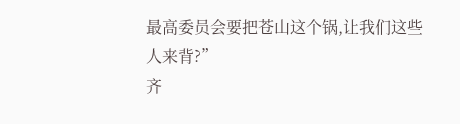最高委员会要把苍山这个锅,让我们这些人来背?”
齐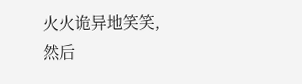火火诡异地笑笑,然后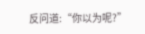反问道:“你以为呢?”